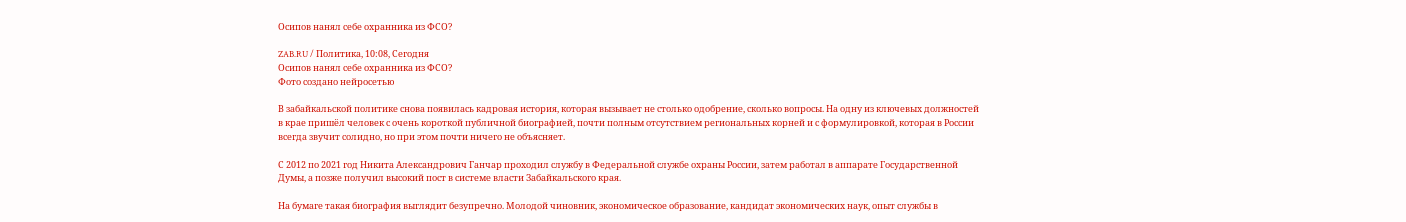Осипов нанял себе охранника из ФСО?

ZAB.RU / Политика, 10:08, Сегодня
Осипов нанял себе охранника из ФСО?
Фото создано нейросетью

В забайкальской политике снова появилась кадровая история, которая вызывает не столько одобрение, сколько вопросы. На одну из ключевых должностей в крае пришёл человек с очень короткой публичной биографией, почти полным отсутствием региональных корней и с формулировкой, которая в России всегда звучит солидно, но при этом почти ничего не объясняет.

С 2012 по 2021 год Никита Александрович Ганчар проходил службу в Федеральной службе охраны России, затем работал в аппарате Государственной Думы, а позже получил высокий пост в системе власти Забайкальского края.

На бумаге такая биография выглядит безупречно. Молодой чиновник, экономическое образование, кандидат экономических наук, опыт службы в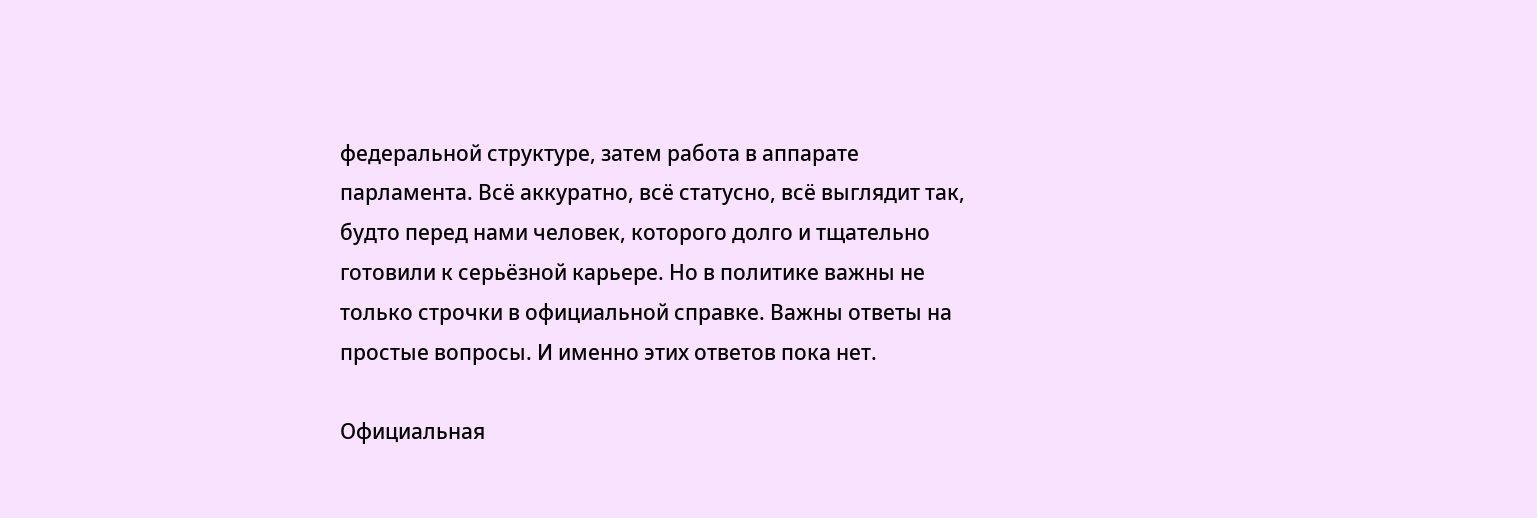федеральной структуре, затем работа в аппарате парламента. Всё аккуратно, всё статусно, всё выглядит так, будто перед нами человек, которого долго и тщательно готовили к серьёзной карьере. Но в политике важны не только строчки в официальной справке. Важны ответы на простые вопросы. И именно этих ответов пока нет.

Официальная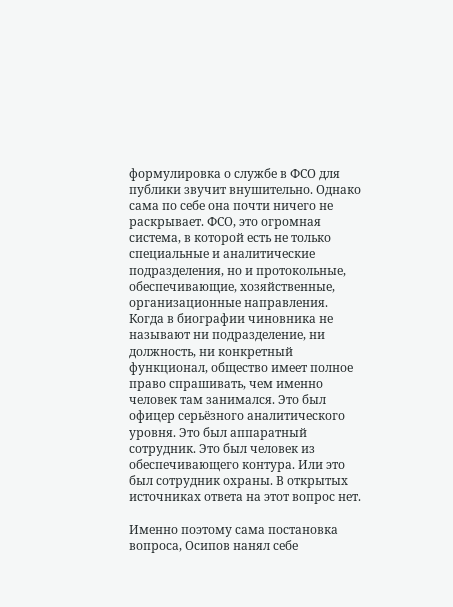формулировка о службе в ФСО для публики звучит внушительно. Однако сама по себе она почти ничего не раскрывает. ФСО, это огромная система, в которой есть не только специальные и аналитические подразделения, но и протокольные, обеспечивающие, хозяйственные, организационные направления. Когда в биографии чиновника не называют ни подразделение, ни должность, ни конкретный функционал, общество имеет полное право спрашивать, чем именно человек там занимался. Это был офицер серьёзного аналитического уровня. Это был аппаратный сотрудник. Это был человек из обеспечивающего контура. Или это был сотрудник охраны. В открытых источниках ответа на этот вопрос нет.

Именно поэтому сама постановка вопроса, Осипов нанял себе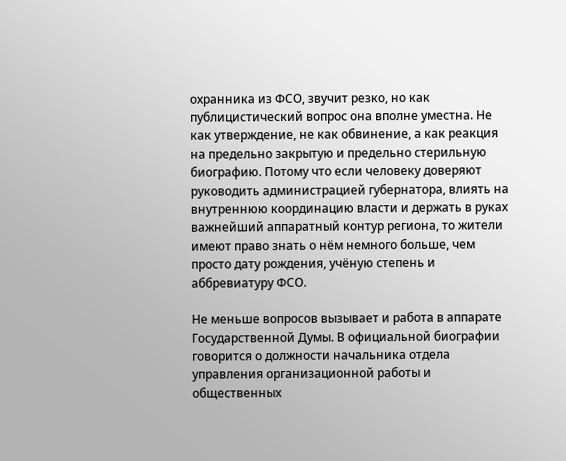охранника из ФСО, звучит резко, но как публицистический вопрос она вполне уместна. Не как утверждение, не как обвинение, а как реакция на предельно закрытую и предельно стерильную биографию. Потому что если человеку доверяют руководить администрацией губернатора, влиять на внутреннюю координацию власти и держать в руках важнейший аппаратный контур региона, то жители имеют право знать о нём немного больше, чем просто дату рождения, учёную степень и аббревиатуру ФСО.

Не меньше вопросов вызывает и работа в аппарате Государственной Думы. В официальной биографии говорится о должности начальника отдела управления организационной работы и общественных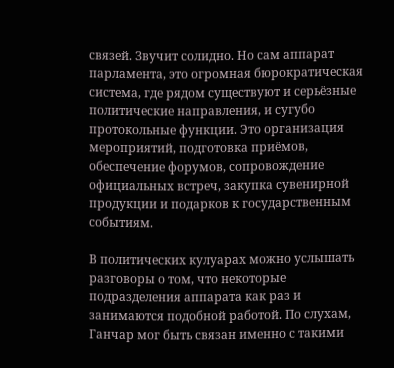связей. Звучит солидно. Но сам аппарат парламента, это огромная бюрократическая система, где рядом существуют и серьёзные политические направления, и сугубо протокольные функции. Это организация мероприятий, подготовка приёмов, обеспечение форумов, сопровождение официальных встреч, закупка сувенирной продукции и подарков к государственным событиям.

В политических кулуарах можно услышать разговоры о том, что некоторые подразделения аппарата как раз и занимаются подобной работой. По слухам, Ганчар мог быть связан именно с такими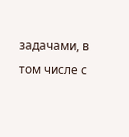задачами, в том числе с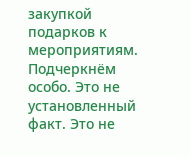закупкой подарков к мероприятиям. Подчеркнём особо. Это не установленный факт. Это не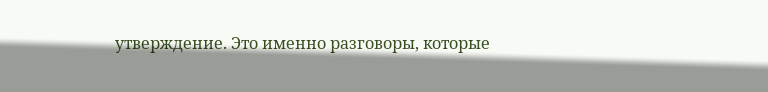утверждение. Это именно разговоры, которые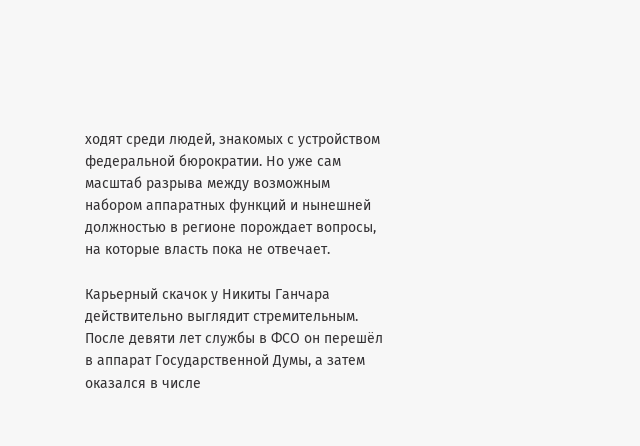ходят среди людей, знакомых с устройством федеральной бюрократии. Но уже сам масштаб разрыва между возможным набором аппаратных функций и нынешней должностью в регионе порождает вопросы, на которые власть пока не отвечает.

Карьерный скачок у Никиты Ганчара действительно выглядит стремительным. После девяти лет службы в ФСО он перешёл в аппарат Государственной Думы, а затем оказался в числе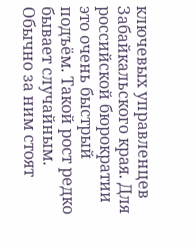ключевых управленцев Забайкальского края. Для российской бюрократии это очень быстрый подъём. Такой рост редко бывает случайным. Обычно за ним стоят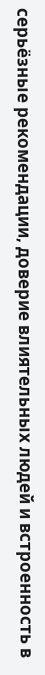серьёзные рекомендации, доверие влиятельных людей и встроенность в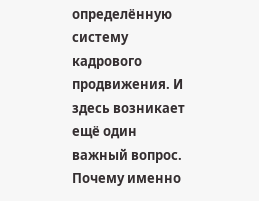определённую систему кадрового продвижения. И здесь возникает ещё один важный вопрос. Почему именно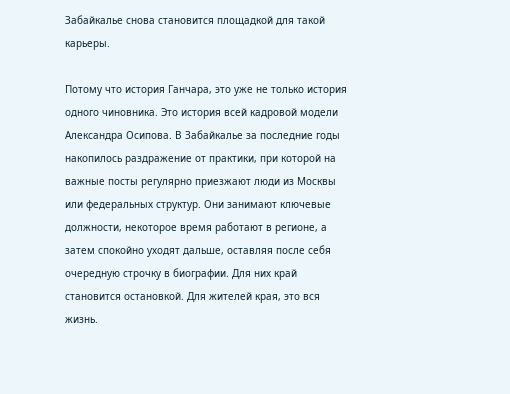Забайкалье снова становится площадкой для такой карьеры.

Потому что история Ганчара, это уже не только история одного чиновника. Это история всей кадровой модели Александра Осипова. В Забайкалье за последние годы накопилось раздражение от практики, при которой на важные посты регулярно приезжают люди из Москвы или федеральных структур. Они занимают ключевые должности, некоторое время работают в регионе, а затем спокойно уходят дальше, оставляя после себя очередную строчку в биографии. Для них край становится остановкой. Для жителей края, это вся жизнь.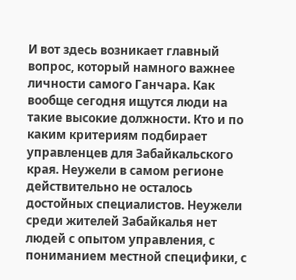И вот здесь возникает главный вопрос, который намного важнее личности самого Ганчара. Как вообще сегодня ищутся люди на такие высокие должности. Кто и по каким критериям подбирает управленцев для Забайкальского края. Неужели в самом регионе действительно не осталось достойных специалистов. Неужели среди жителей Забайкалья нет людей с опытом управления, с пониманием местной специфики, с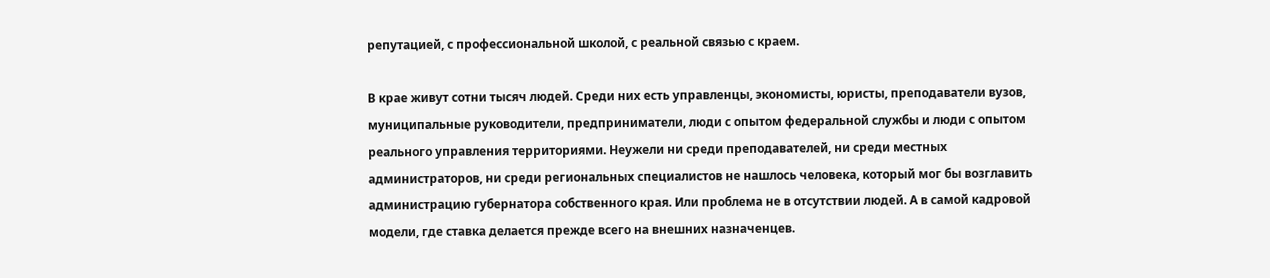репутацией, с профессиональной школой, с реальной связью с краем.

В крае живут сотни тысяч людей. Среди них есть управленцы, экономисты, юристы, преподаватели вузов, муниципальные руководители, предприниматели, люди с опытом федеральной службы и люди с опытом реального управления территориями. Неужели ни среди преподавателей, ни среди местных администраторов, ни среди региональных специалистов не нашлось человека, который мог бы возглавить администрацию губернатора собственного края. Или проблема не в отсутствии людей. А в самой кадровой модели, где ставка делается прежде всего на внешних назначенцев.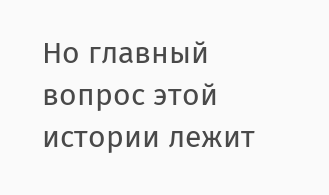Но главный вопрос этой истории лежит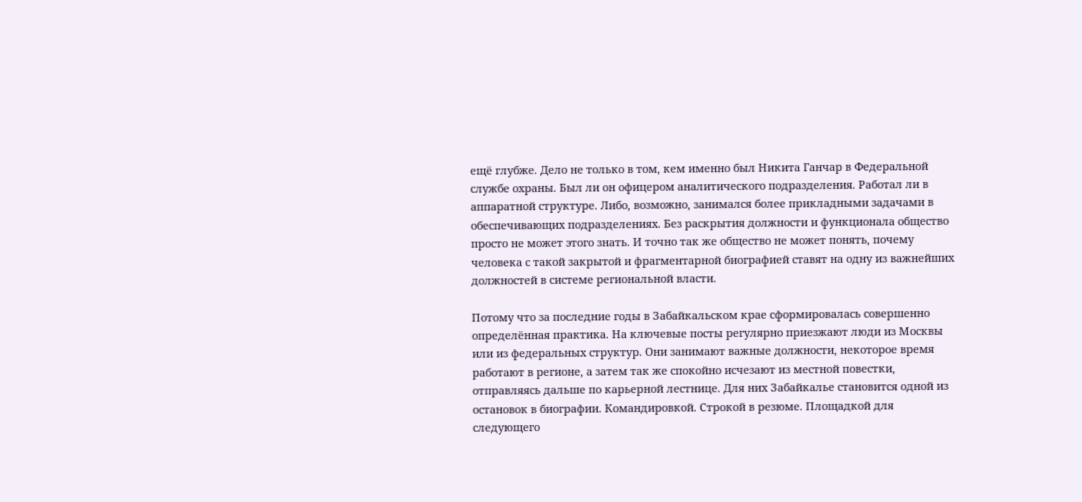ещё глубже. Дело не только в том, кем именно был Никита Ганчар в Федеральной службе охраны. Был ли он офицером аналитического подразделения. Работал ли в аппаратной структуре. Либо, возможно, занимался более прикладными задачами в обеспечивающих подразделениях. Без раскрытия должности и функционала общество просто не может этого знать. И точно так же общество не может понять, почему человека с такой закрытой и фрагментарной биографией ставят на одну из важнейших должностей в системе региональной власти.

Потому что за последние годы в Забайкальском крае сформировалась совершенно определённая практика. На ключевые посты регулярно приезжают люди из Москвы или из федеральных структур. Они занимают важные должности, некоторое время работают в регионе, а затем так же спокойно исчезают из местной повестки, отправляясь дальше по карьерной лестнице. Для них Забайкалье становится одной из остановок в биографии. Командировкой. Строкой в резюме. Площадкой для следующего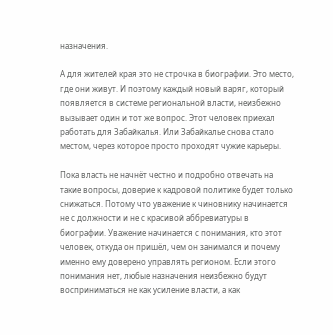назначения.

А для жителей края это не строчка в биографии. Это место, где они живут. И поэтому каждый новый варяг, который появляется в системе региональной власти, неизбежно вызывает один и тот же вопрос. Этот человек приехал работать для Забайкалья. Или Забайкалье снова стало местом, через которое просто проходят чужие карьеры.

Пока власть не начнёт честно и подробно отвечать на такие вопросы, доверие к кадровой политике будет только снижаться. Потому что уважение к чиновнику начинается не с должности и не с красивой аббревиатуры в биографии. Уважение начинается с понимания, кто этот человек, откуда он пришёл, чем он занимался и почему именно ему доверено управлять регионом. Если этого понимания нет, любые назначения неизбежно будут восприниматься не как усиление власти, а как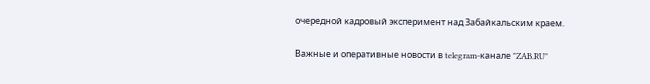очередной кадровый эксперимент над Забайкальским краем.

Важные и оперативные новости в telegram-канале "ZAB.RU"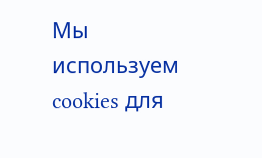Мы используем cookies для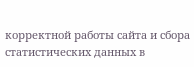корректной работы сайта и сбора статистических данных в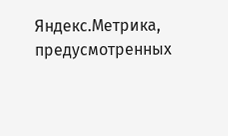Яндекс.Метрика, предусмотренных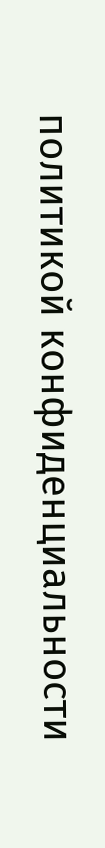политикой конфиденциальности